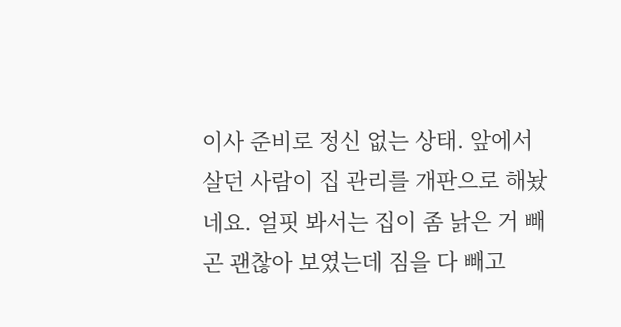이사 준비로 정신 없는 상태. 앞에서 살던 사람이 집 관리를 개판으로 해놨네요. 얼핏 봐서는 집이 좀 낡은 거 빼곤 괜찮아 보였는데 짐을 다 빼고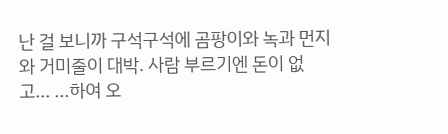난 걸 보니까 구석구석에 곰팡이와 녹과 먼지와 거미줄이 대박. 사람 부르기엔 돈이 없고... ...하여 오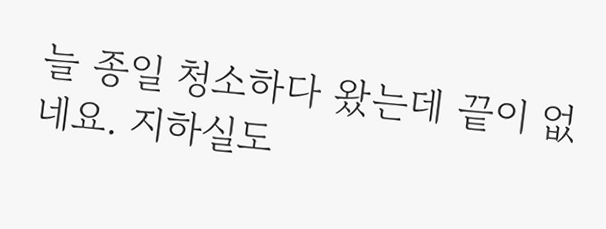늘 종일 청소하다 왔는데 끝이 없네요. 지하실도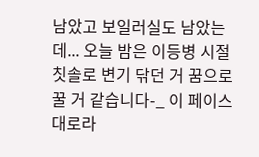남았고 보일러실도 남았는데... 오늘 밤은 이등병 시절 칫솔로 변기 닦던 거 꿈으로 꿀 거 같습니다-_ 이 페이스대로라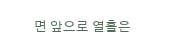면 앞으로 열흘은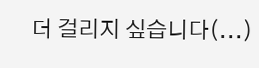더 걸리지 싶습니다(...)